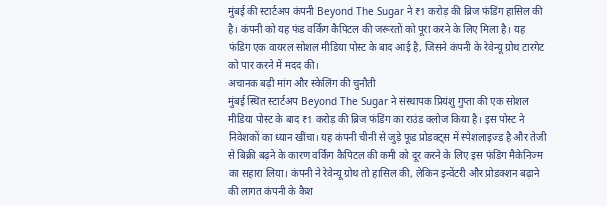मुंबई की स्टार्टअप कंपनी Beyond The Sugar ने ₹1 करोड़ की ब्रिज फंडिंग हासिल की है। कंपनी को यह फंड वर्किंग कैपिटल की जरूरतों को पूरा करने के लिए मिला है। यह फंडिग एक वायरल सोशल मीडिया पोस्ट के बाद आई है, जिसने कंपनी के रेवेन्यू ग्रोथ टारगेट को पार करने में मदद की।
अचानक बढ़ी मांग और स्केलिंग की चुनौती
मुंबई स्थित स्टार्टअप Beyond The Sugar ने संस्थापक प्रियंशु गुप्ता की एक सोशल मीडिया पोस्ट के बाद ₹1 करोड़ की ब्रिज फंडिंग का राउंड क्लोज किया है। इस पोस्ट ने निवेशकों का ध्यान खींचा। यह कंपनी चीनी से जुड़े फूड प्रोडक्ट्स में स्पेशलाइज्ड है और तेजी से बिक्री बढ़ने के कारण वर्किंग कैपिटल की कमी को दूर करने के लिए इस फंडिंग मैकेनिज्म का सहारा लिया। कंपनी ने रेवेन्यू ग्रोथ तो हासिल की, लेकिन इन्वेंटरी और प्रोडक्शन बढ़ाने की लागत कंपनी के कैश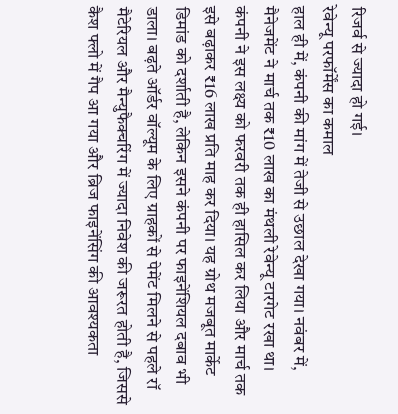रिजर्व से ज्यादा हो गई।
रेवेन्यू परफॉर्मेंस का कमाल
हाल ही में, कंपनी की मांग में तेजी से उछाल देखा गया। नवंबर में, मैनेजमेंट ने मार्च तक ₹10 लाख का मंथली रेवेन्यू टारगेट रखा था। कंपनी ने इस लक्ष्य को फरवरी तक ही हासिल कर लिया और मार्च तक इसे बढ़ाकर ₹16 लाख प्रति माह कर दिया। यह ग्रोथ मजबूत मार्केट डिमांड को दर्शाती है, लेकिन इसने कंपनी पर फाइनेंशियल दबाव भी डाला। बढ़ते ऑर्डर वॉल्यूम के लिए ग्राहकों से पेमेंट मिलने से पहले रॉ मैटेरियल और मैन्युफैक्चरिंग में ज्यादा निवेश की जरूरत होती है, जिससे कैश फ्लो में गैप आ गया और ब्रिज फाइनेंसिंग की आवश्यकता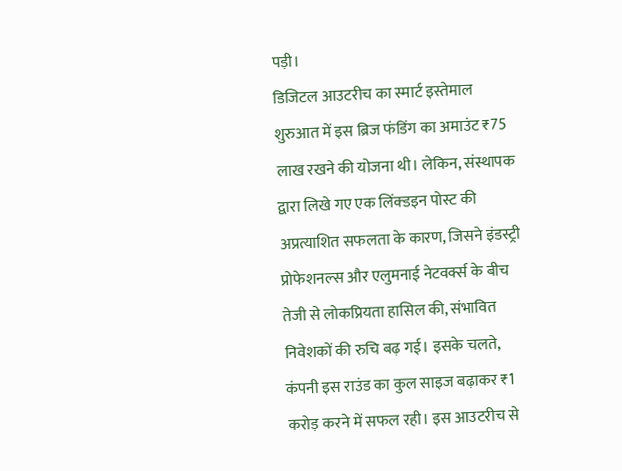पड़ी।
डिजिटल आउटरीच का स्मार्ट इस्तेमाल
शुरुआत में इस ब्रिज फंडिंग का अमाउंट ₹75 लाख रखने की योजना थी। लेकिन, संस्थापक द्वारा लिखे गए एक लिंक्डइन पोस्ट की अप्रत्याशित सफलता के कारण, जिसने इंडस्ट्री प्रोफेशनल्स और एलुमनाई नेटवर्क्स के बीच तेजी से लोकप्रियता हासिल की, संभावित निवेशकों की रुचि बढ़ गई। इसके चलते, कंपनी इस राउंड का कुल साइज बढ़ाकर ₹1 करोड़ करने में सफल रही। इस आउटरीच से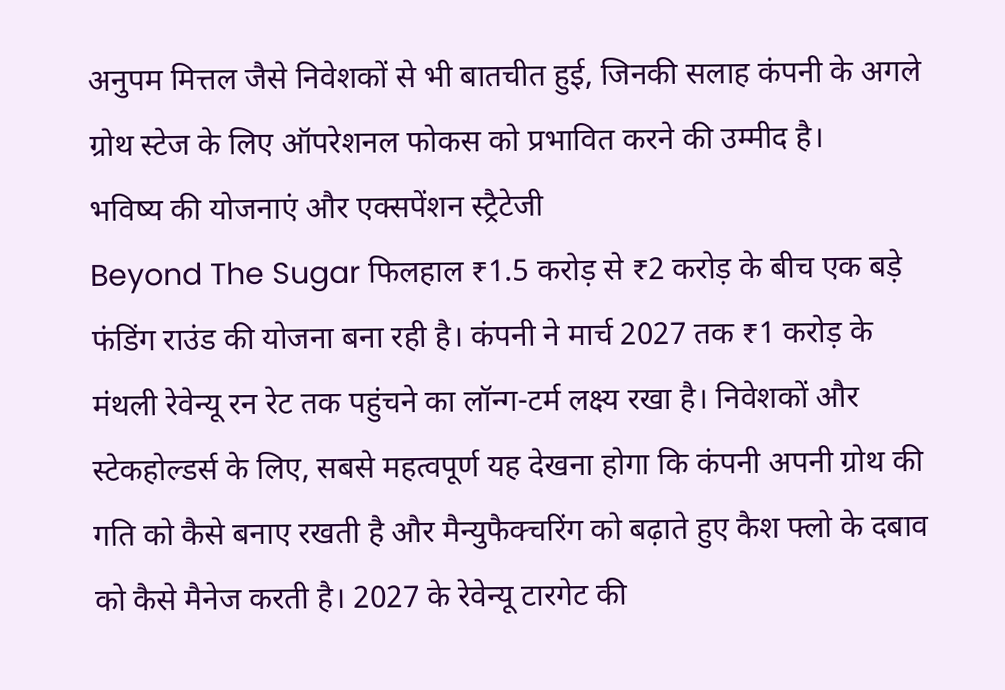अनुपम मित्तल जैसे निवेशकों से भी बातचीत हुई, जिनकी सलाह कंपनी के अगले ग्रोथ स्टेज के लिए ऑपरेशनल फोकस को प्रभावित करने की उम्मीद है।
भविष्य की योजनाएं और एक्सपेंशन स्ट्रैटेजी
Beyond The Sugar फिलहाल ₹1.5 करोड़ से ₹2 करोड़ के बीच एक बड़े फंडिंग राउंड की योजना बना रही है। कंपनी ने मार्च 2027 तक ₹1 करोड़ के मंथली रेवेन्यू रन रेट तक पहुंचने का लॉन्ग-टर्म लक्ष्य रखा है। निवेशकों और स्टेकहोल्डर्स के लिए, सबसे महत्वपूर्ण यह देखना होगा कि कंपनी अपनी ग्रोथ की गति को कैसे बनाए रखती है और मैन्युफैक्चरिंग को बढ़ाते हुए कैश फ्लो के दबाव को कैसे मैनेज करती है। 2027 के रेवेन्यू टारगेट की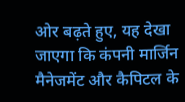ओर बढ़ते हुए, यह देखा जाएगा कि कंपनी मार्जिन मैनेजमेंट और कैपिटल के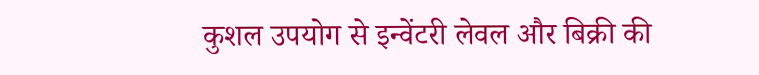कुशल उपयोग से इन्वेंटरी लेवल और बिक्री की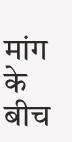मांग के बीच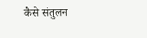कैसे संतुलन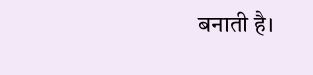बनाती है।